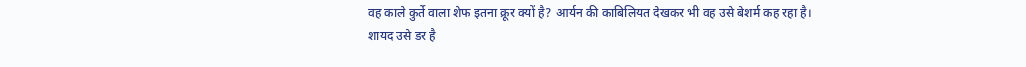वह काले कुर्ते वाला शेफ इतना क्रूर क्यों है? आर्यन की काबिलियत देखकर भी वह उसे बेशर्म कह रहा है। शायद उसे डर है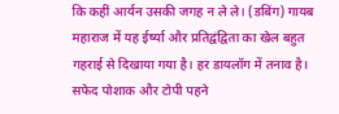कि कहीं आर्यन उसकी जगह न ले ले। (डबिंग) गायब महाराज में यह ईर्ष्या और प्रतिद्वंद्विता का खेल बहुत गहराई से दिखाया गया है। हर डायलॉग में तनाव है।
सफेद पोशाक और टोपी पहने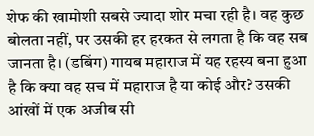शेफ की खामोशी सबसे ज्यादा शोर मचा रही है। वह कुछ बोलता नहीं, पर उसकी हर हरकत से लगता है कि वह सब जानता है। (डबिंग) गायब महाराज में यह रहस्य बना हुआ है कि क्या वह सच में महाराज है या कोई और? उसकी आंखों में एक अजीब सी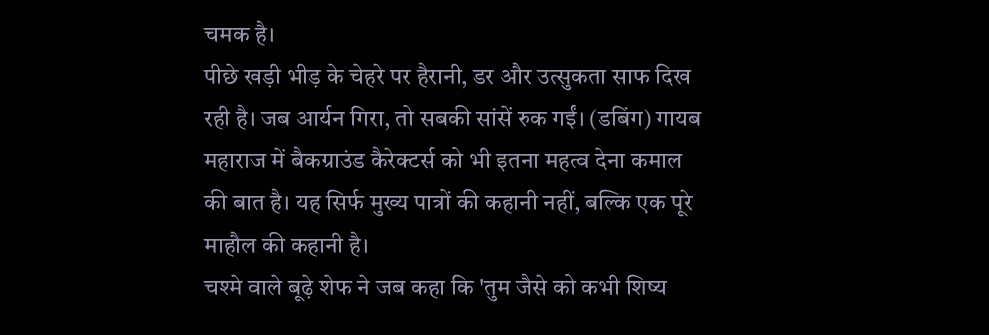चमक है।
पीछे खड़ी भीड़ के चेहरे पर हैरानी, डर और उत्सुकता साफ दिख रही है। जब आर्यन गिरा, तो सबकी सांसें रुक गईं। (डबिंग) गायब महाराज में बैकग्राउंड कैरेक्टर्स को भी इतना महत्व देना कमाल की बात है। यह सिर्फ मुख्य पात्रों की कहानी नहीं, बल्कि एक पूरे माहौल की कहानी है।
चश्मे वाले बूढ़े शेफ ने जब कहा कि 'तुम जैसे को कभी शिष्य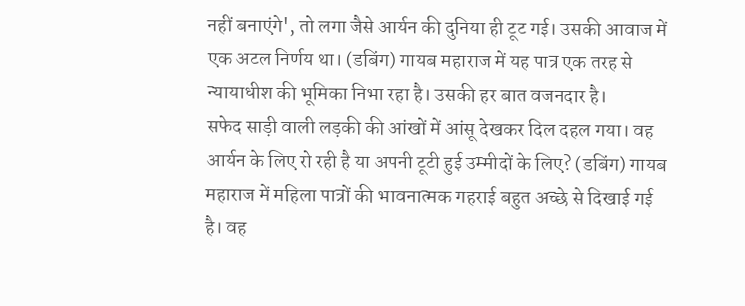नहीं बनाएंगे', तो लगा जैसे आर्यन की दुनिया ही टूट गई। उसकी आवाज में एक अटल निर्णय था। (डबिंग) गायब महाराज में यह पात्र एक तरह से न्यायाधीश की भूमिका निभा रहा है। उसकी हर बात वजनदार है।
सफेद साड़ी वाली लड़की की आंखों में आंसू देखकर दिल दहल गया। वह आर्यन के लिए रो रही है या अपनी टूटी हुई उम्मीदों के लिए? (डबिंग) गायब महाराज में महिला पात्रों की भावनात्मक गहराई बहुत अच्छे से दिखाई गई है। वह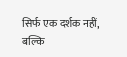सिर्फ एक दर्शक नहीं, बल्कि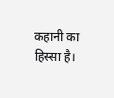कहानी का हिस्सा है।